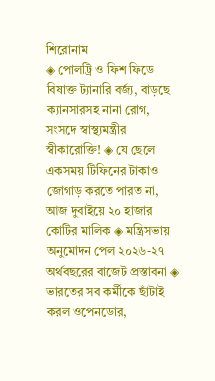শিরোনাম
◈ পোলট্রি ও ফিশ ফিডে বিষাক্ত ট্যানারি বর্জ্য, বাড়ছে ক্যানসারসহ নানা রোগ, সংসদে স্বাস্থ্যমন্ত্রীর স্বীকারোক্তি! ◈ যে ছেলে একসময় টিফিনের টাকাও জোগাড় করতে পারত না, আজ দুবাইয়ে ২০ হাজার কোটির মালিক ◈ মন্ত্রিসভায় অনুমোদন পেল ২০২৬-২৭ অর্থবছরের বাজেট প্রস্তাবনা ◈ ভারতের সব কর্মীকে ছাঁটাই করল ওপেনডোর,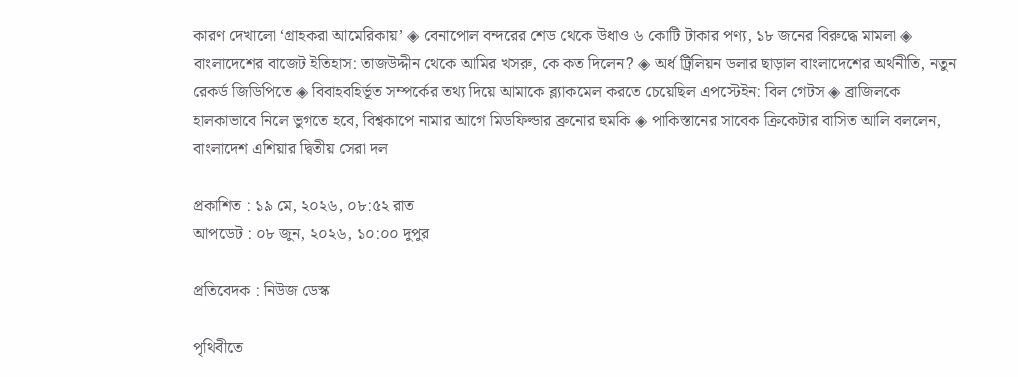কারণ দেখালো ‘গ্রাহকরা আমেরিকায়’ ◈ বেনাপোল বন্দরের শেড থেকে উধাও ৬ কোটি টাকার পণ্য, ১৮ জনের বিরুদ্ধে মামলা ◈ বাংলাদেশের বাজেট ইতিহাস: তাজউদ্দীন থেকে আমির খসরু, কে কত দিলেন? ◈ অর্ধ ট্রিলিয়ন ডলার ছাড়াল বাংলাদেশের অর্থনীতি, নতুন রেকর্ড জিডিপিতে ◈ বিবাহবহির্ভূত সম্পর্কের তথ্য দিয়ে আমাকে ব্ল্যাকমেল করতে চেয়েছিল এপস্টেইন: বিল গেটস ◈ ব্রাজিলকে হালকাভাবে নিলে ভুগতে হবে, বিশ্বকাপে নামার আগে মিডফিল্ডার ব্রুনোর হুম‌কি ◈ পা‌কিস্তা‌নের সা‌বেক ক্রিকেটার বা‌সিত আ‌লি বল‌লেন, বাংলাদেশ এশিয়ার দ্বিতীয় সেরা দল

প্রকাশিত : ১৯ মে, ২০২৬, ০৮:৫২ রাত
আপডেট : ০৮ জুন, ২০২৬, ১০:০০ দুপুর

প্রতিবেদক : নিউজ ডেস্ক

পৃথিবীতে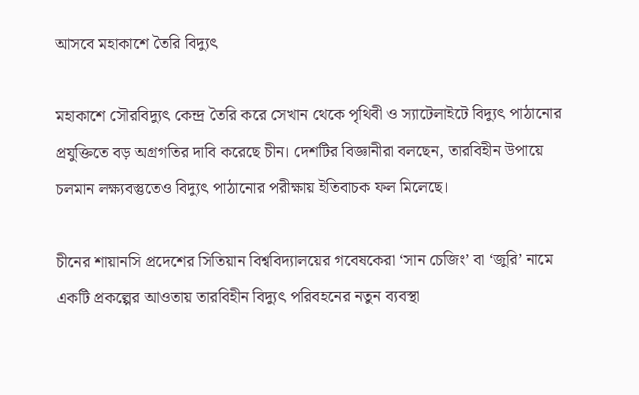আসবে মহাকাশে তৈরি বিদ্যুৎ

মহাকাশে সৌরবিদ্যুৎ কেন্দ্র তৈরি করে সেখান থেকে পৃথিবী ও স্যাটেলাইটে বিদ্যুৎ পাঠানোর প্রযুক্তিতে বড় অগ্রগতির দাবি করেছে চীন। দেশটির বিজ্ঞানীরা বলছেন, তারবিহীন উপায়ে চলমান লক্ষ্যবস্তুতেও বিদ্যুৎ পাঠানোর পরীক্ষায় ইতিবাচক ফল মিলেছে।

চীনের শায়ানসি প্রদেশের সিতিয়ান বিশ্ববিদ্যালয়ের গবেষকেরা ‘সান চেজিং’ বা ‘জুরি’ নামে একটি প্রকল্পের আওতায় তারবিহীন বিদ্যুৎ পরিবহনের নতুন ব্যবস্থা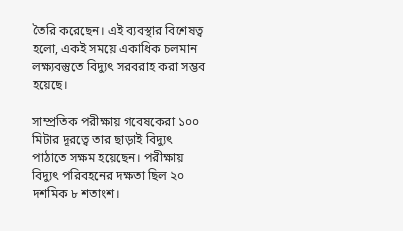তৈরি করেছেন। এই ব্যবস্থার বিশেষত্ব হলো, একই সময়ে একাধিক চলমান লক্ষ্যবস্তুতে বিদ্যুৎ সরবরাহ করা সম্ভব হয়েছে।

সাম্প্রতিক পরীক্ষায় গবেষকেরা ১০০ মিটার দূরত্বে তার ছাড়াই বিদ্যুৎ পাঠাতে সক্ষম হয়েছেন। পরীক্ষায় বিদ্যুৎ পরিবহনের দক্ষতা ছিল ২০ দশমিক ৮ শতাংশ।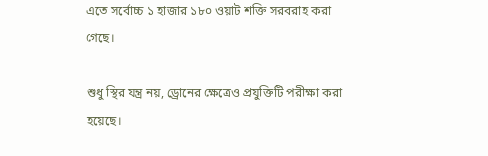এতে সর্বোচ্চ ১ হাজার ১৮০ ওয়াট শক্তি সরবরাহ করা গেছে।

শুধু স্থির যন্ত্র নয়, ড্রোনের ক্ষেত্রেও প্রযুক্তিটি পরীক্ষা করা হয়েছে।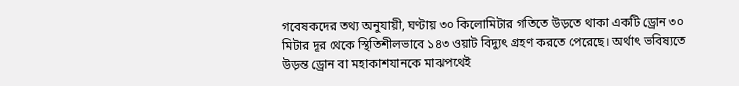গবেষকদের তথ্য অনুযায়ী, ঘণ্টায় ৩০ কিলোমিটার গতিতে উড়তে থাকা একটি ড্রোন ৩০ মিটার দূর থেকে স্থিতিশীলভাবে ১৪৩ ওয়াট বিদ্যুৎ গ্রহণ করতে পেরেছে। অর্থাৎ ভবিষ্যতে উড়ন্ত ড্রোন বা মহাকাশযানকে মাঝপথেই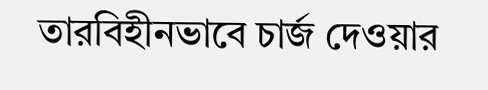তারবিহীনভাবে চার্জ দেওয়ার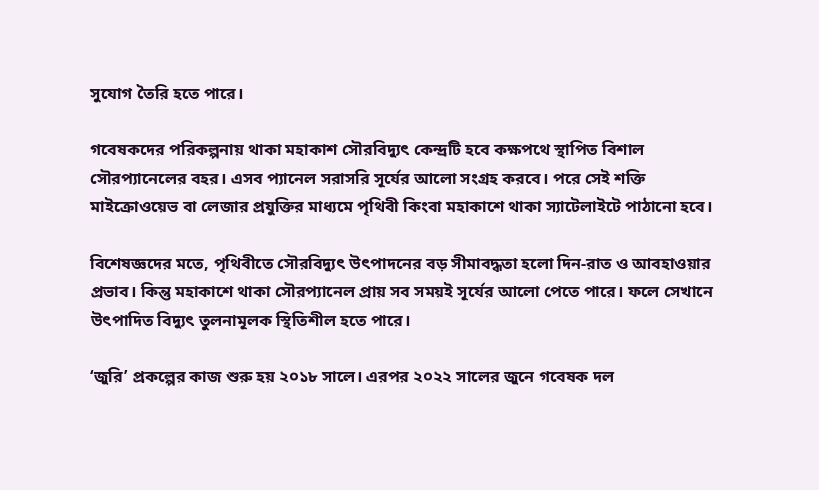সুযোগ তৈরি হতে পারে।

গবেষকদের পরিকল্পনায় থাকা মহাকাশ সৌরবিদ্যুৎ কেন্দ্রটি হবে কক্ষপথে স্থাপিত বিশাল সৌরপ্যানেলের বহর। এসব প্যানেল সরাসরি সূর্যের আলো সংগ্রহ করবে। পরে সেই শক্তি মাইক্রোওয়েভ বা লেজার প্রযুক্তির মাধ্যমে পৃথিবী কিংবা মহাকাশে থাকা স্যাটেলাইটে পাঠানো হবে।

বিশেষজ্ঞদের মতে, পৃথিবীতে সৌরবিদ্যুৎ উৎপাদনের বড় সীমাবদ্ধতা হলো দিন-রাত ও আবহাওয়ার প্রভাব। কিন্তু মহাকাশে থাকা সৌরপ্যানেল প্রায় সব সময়ই সূর্যের আলো পেতে পারে। ফলে সেখানে উৎপাদিত বিদ্যুৎ তুলনামূলক স্থিতিশীল হতে পারে।

‘জুরি’ প্রকল্পের কাজ শুরু হয় ২০১৮ সালে। এরপর ২০২২ সালের জুনে গবেষক দল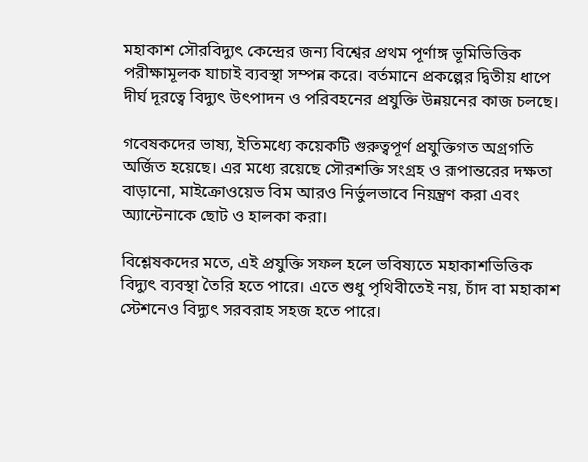মহাকাশ সৌরবিদ্যুৎ কেন্দ্রের জন্য বিশ্বের প্রথম পূর্ণাঙ্গ ভূমিভিত্তিক পরীক্ষামূলক যাচাই ব্যবস্থা সম্পন্ন করে। বর্তমানে প্রকল্পের দ্বিতীয় ধাপে দীর্ঘ দূরত্বে বিদ্যুৎ উৎপাদন ও পরিবহনের প্রযুক্তি উন্নয়নের কাজ চলছে।

গবেষকদের ভাষ্য, ইতিমধ্যে কয়েকটি গুরুত্বপূর্ণ প্রযুক্তিগত অগ্রগতি অর্জিত হয়েছে। এর মধ্যে রয়েছে সৌরশক্তি সংগ্রহ ও রূপান্তরের দক্ষতা বাড়ানো, মাইক্রোওয়েভ বিম আরও নির্ভুলভাবে নিয়ন্ত্রণ করা এবং অ্যান্টেনাকে ছোট ও হালকা করা।

বিশ্লেষকদের মতে, এই প্রযুক্তি সফল হলে ভবিষ্যতে মহাকাশভিত্তিক বিদ্যুৎ ব্যবস্থা তৈরি হতে পারে। এতে শুধু পৃথিবীতেই নয়, চাঁদ বা মহাকাশ স্টেশনেও বিদ্যুৎ সরবরাহ সহজ হতে পারে।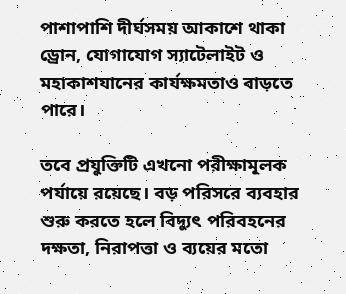পাশাপাশি দীর্ঘসময় আকাশে থাকা ড্রোন, যোগাযোগ স্যাটেলাইট ও মহাকাশযানের কার্যক্ষমতাও বাড়তে পারে।

তবে প্রযুক্তিটি এখনো পরীক্ষামূলক পর্যায়ে রয়েছে। বড় পরিসরে ব্যবহার শুরু করতে হলে বিদ্যুৎ পরিবহনের দক্ষতা, নিরাপত্তা ও ব্যয়ের মতো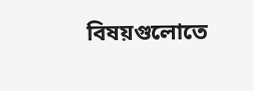বিষয়গুলোতে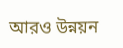আরও উন্নয়ন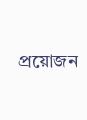প্রয়োজন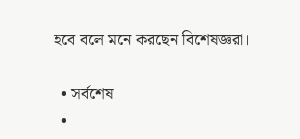হবে বলে মনে করছেন বিশেষজ্ঞরা।

  • সর্বশেষ
  •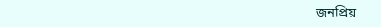জনপ্রিয়